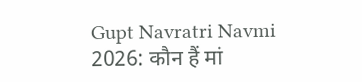Gupt Navratri Navmi 2026: कौन हैं मां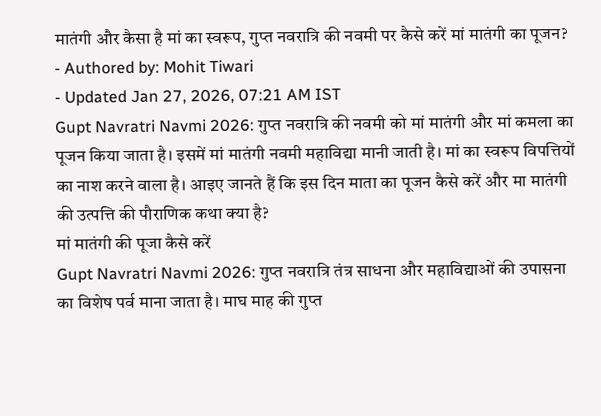मातंगी और कैसा है मां का स्वरूप, गुप्त नवरात्रि की नवमी पर कैसे करें मां मातंगी का पूजन?
- Authored by: Mohit Tiwari
- Updated Jan 27, 2026, 07:21 AM IST
Gupt Navratri Navmi 2026: गुप्त नवरात्रि की नवमी को मां मातंगी और मां कमला का पूजन किया जाता है। इसमें मां मातंगी नवमी महाविद्या मानी जाती है। मां का स्वरूप विपत्तियों का नाश करने वाला है। आइए जानते हैं कि इस दिन माता का पूजन कैसे करें और मा मातंगी की उत्पत्ति की पौराणिक कथा क्या है?
मां मातंगी की पूजा कैसे करें
Gupt Navratri Navmi 2026: गुप्त नवरात्रि तंत्र साधना और महाविद्याओं की उपासना का विशेष पर्व माना जाता है। माघ माह की गुप्त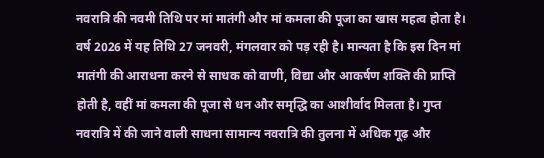नवरात्रि की नवमी तिथि पर मां मातंगी और मां कमला की पूजा का खास महत्व होता है। वर्ष 2026 में यह तिथि 27 जनवरी, मंगलवार को पड़ रही है। मान्यता है कि इस दिन मां मातंगी की आराधना करने से साधक को वाणी, विद्या और आकर्षण शक्ति की प्राप्ति होती है, वहीं मां कमला की पूजा से धन और समृद्धि का आशीर्वाद मिलता है। गुप्त नवरात्रि में की जाने वाली साधना सामान्य नवरात्रि की तुलना में अधिक गूढ़ और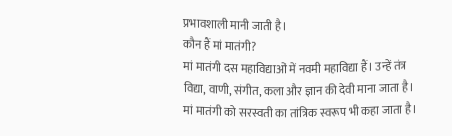प्रभावशाली मानी जाती है।
कौन हैं मां मातंगी?
मां मातंगी दस महाविद्याओं में नवमी महाविद्या हैं। उन्हें तंत्र विद्या, वाणी, संगीत, कला और ज्ञान की देवी माना जाता है। मां मातंगी को सरस्वती का तांत्रिक स्वरूप भी कहा जाता है।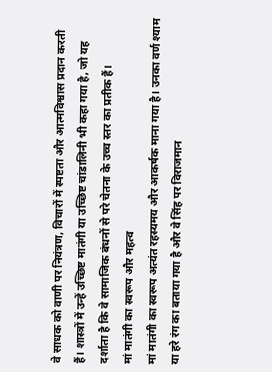वे साधक को वाणी पर नियंत्रण, विचारों में स्पष्टता और आत्मविश्वास प्रदान करती हैं। शास्त्रों में उन्हें उच्छिष्ट मातंगी या उच्छिष्ट चांडालिनी भी कहा गया है, जो यह दर्शाता है कि वे सामाजिक बंधनों से परे चेतना के उच्च स्तर का प्रतीक हैं।
मां मातंगी का स्वरूप और महत्व
मां मातंगी का स्वरूप अत्यंत रहस्यमय और आकर्षक माना गया है। उनका वर्ण श्याम या हरे रंग का बताया गया है और वे सिंह पर विराजमान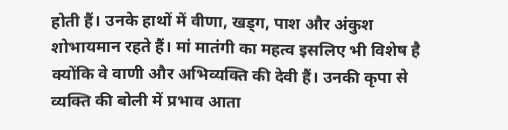होती हैं। उनके हाथों में वीणा, खड्ग, पाश और अंकुश शोभायमान रहते हैं। मां मातंगी का महत्व इसलिए भी विशेष है क्योंकि वे वाणी और अभिव्यक्ति की देवी हैं। उनकी कृपा से व्यक्ति की बोली में प्रभाव आता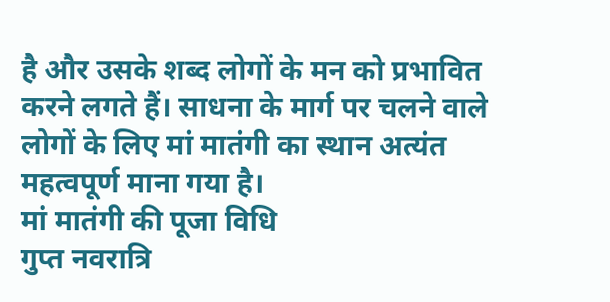है और उसके शब्द लोगों के मन को प्रभावित करने लगते हैं। साधना के मार्ग पर चलने वाले लोगों के लिए मां मातंगी का स्थान अत्यंत महत्वपूर्ण माना गया है।
मां मातंगी की पूजा विधि
गुप्त नवरात्रि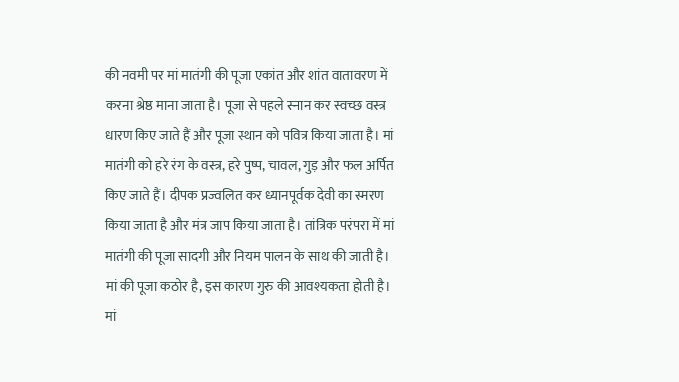की नवमी पर मां मातंगी की पूजा एकांत और शांत वातावरण में करना श्रेष्ठ माना जाता है। पूजा से पहले स्नान कर स्वच्छ वस्त्र धारण किए जाते हैं और पूजा स्थान को पवित्र किया जाता है। मां मातंगी को हरे रंग के वस्त्र, हरे पुष्प, चावल, गुड़ और फल अर्पित किए जाते हैं। दीपक प्रज्वलित कर ध्यानपूर्वक देवी का स्मरण किया जाता है और मंत्र जाप किया जाता है। तांत्रिक परंपरा में मां मातंगी की पूजा सादगी और नियम पालन के साथ की जाती है। मां की पूजा कठोर है, इस कारण गुरु की आवश्यकता होती है।
मां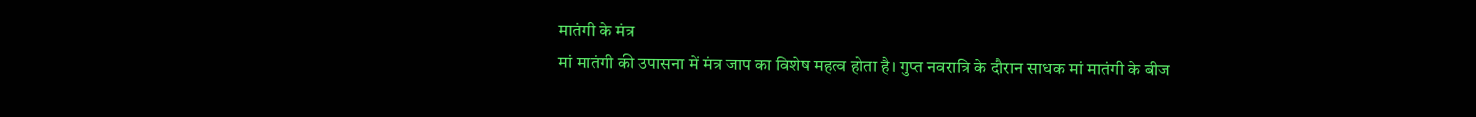मातंगी के मंत्र
मां मातंगी की उपासना में मंत्र जाप का विशेष महत्व होता है। गुप्त नवरात्रि के दौरान साधक मां मातंगी के बीज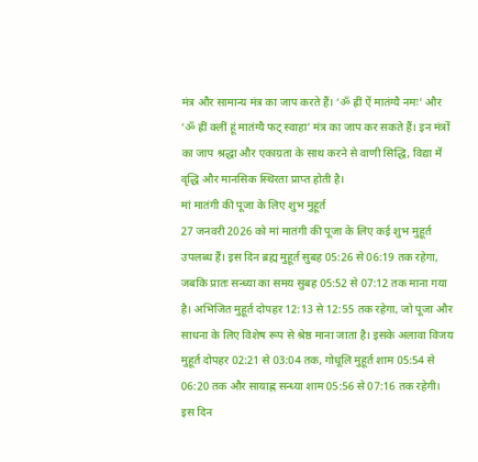मंत्र और सामान्य मंत्र का जाप करते हैं। ‘ॐ ह्रीं ऐं मातंग्यै नमः’ और ‘ॐ ह्रीं क्लीं हूं मातंग्यै फट् स्वाहा’ मंत्र का जाप कर सकते हैं। इन मंत्रों का जाप श्रद्धा और एकाग्रता के साथ करने से वाणी सिद्धि, विद्या में वृद्धि और मानसिक स्थिरता प्राप्त होती है।
मां मातंगी की पूजा के लिए शुभ मुहूर्त
27 जनवरी 2026 को मां मातंगी की पूजा के लिए कई शुभ मुहूर्त उपलब्ध हैं। इस दिन ब्रह्म मुहूर्त सुबह 05:26 से 06:19 तक रहेगा, जबकि प्रातः सन्ध्या का समय सुबह 05:52 से 07:12 तक माना गया है। अभिजित मुहूर्त दोपहर 12:13 से 12:55 तक रहेगा, जो पूजा और साधना के लिए विशेष रूप से श्रेष्ठ माना जाता है। इसके अलावा विजय मुहूर्त दोपहर 02:21 से 03:04 तक, गोधूलि मुहूर्त शाम 05:54 से 06:20 तक और सायाह्न सन्ध्या शाम 05:56 से 07:16 तक रहेगी। इस दिन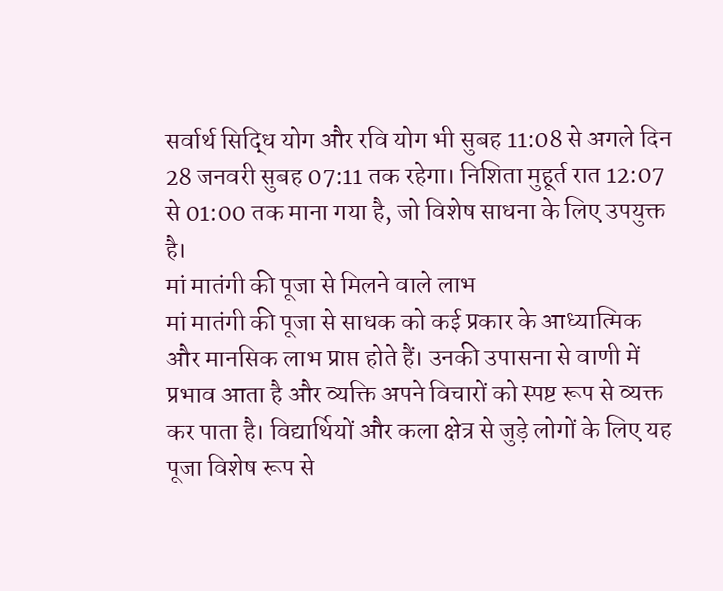सर्वार्थ सिद्धि योग और रवि योग भी सुबह 11:08 से अगले दिन 28 जनवरी सुबह 07:11 तक रहेगा। निशिता मुहूर्त रात 12:07 से 01:00 तक माना गया है, जो विशेष साधना के लिए उपयुक्त है।
मां मातंगी की पूजा से मिलने वाले लाभ
मां मातंगी की पूजा से साधक को कई प्रकार के आध्यात्मिक और मानसिक लाभ प्राप्त होते हैं। उनकी उपासना से वाणी में प्रभाव आता है और व्यक्ति अपने विचारों को स्पष्ट रूप से व्यक्त कर पाता है। विद्यार्थियों और कला क्षेत्र से जुड़े लोगों के लिए यह पूजा विशेष रूप से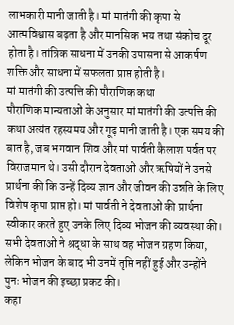लाभकारी मानी जाती है। मां मातंगी की कृपा से आत्मविश्वास बढ़ता है और मानसिक भय तथा संकोच दूर होता है। तांत्रिक साधना में उनकी उपासना से आकर्षण शक्ति और साधना में सफलता प्राप्त होती है।
मां मातंगी की उत्पत्ति की पौराणिक कथा
पौराणिक मान्यताओं के अनुसार मां मातंगी की उत्पत्ति की कथा अत्यंत रहस्यमय और गूढ़ मानी जाती है। एक समय की बात है, जब भगवान शिव और मां पार्वती कैलाश पर्वत पर विराजमान थे। उसी दौरान देवताओं और ऋषियों ने उनसे प्रार्थना की कि उन्हें दिव्य ज्ञान और जीवन की उन्नति के लिए विशेष कृपा प्राप्त हो। मां पार्वती ने देवताओं की प्रार्थना स्वीकार करते हुए उनके लिए दिव्य भोजन की व्यवस्था की। सभी देवताओं ने श्रद्धा के साथ वह भोजन ग्रहण किया, लेकिन भोजन के बाद भी उनमें तृप्ति नहीं हुई और उन्होंने पुनः भोजन की इच्छा प्रकट की।
कहा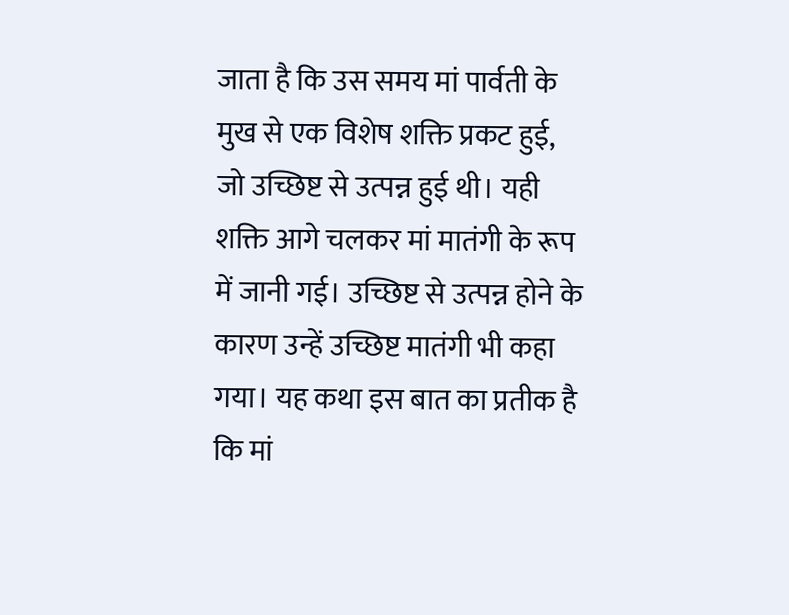जाता है कि उस समय मां पार्वती के मुख से एक विशेष शक्ति प्रकट हुई, जो उच्छिष्ट से उत्पन्न हुई थी। यही शक्ति आगे चलकर मां मातंगी के रूप में जानी गई। उच्छिष्ट से उत्पन्न होने के कारण उन्हें उच्छिष्ट मातंगी भी कहा गया। यह कथा इस बात का प्रतीक है कि मां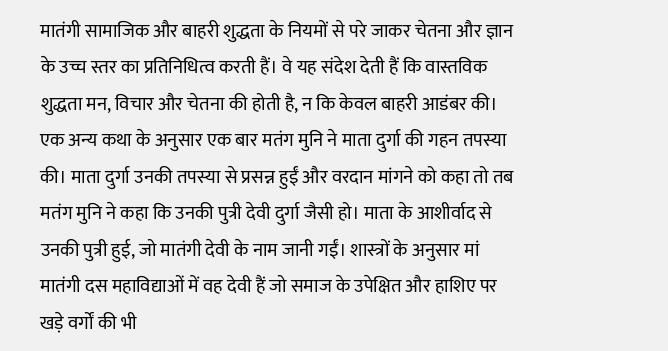मातंगी सामाजिक और बाहरी शुद्धता के नियमों से परे जाकर चेतना और ज्ञान के उच्च स्तर का प्रतिनिधित्व करती हैं। वे यह संदेश देती हैं कि वास्तविक शुद्धता मन, विचार और चेतना की होती है, न कि केवल बाहरी आडंबर की।
एक अन्य कथा के अनुसार एक बार मतंग मुनि ने माता दुर्गा की गहन तपस्या की। माता दुर्गा उनकी तपस्या से प्रसन्न हुईं और वरदान मांगने को कहा तो तब मतंग मुनि ने कहा कि उनकी पुत्री देवी दुर्गा जैसी हो। माता के आशीर्वाद से उनकी पुत्री हुई, जो मातंगी देवी के नाम जानी गईं। शास्त्रों के अनुसार मां मातंगी दस महाविद्याओं में वह देवी हैं जो समाज के उपेक्षित और हाशिए पर खड़े वर्गों की भी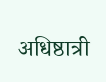अधिष्ठात्री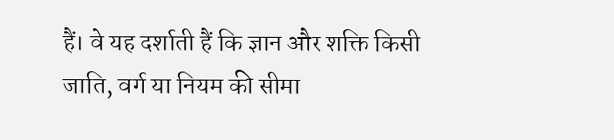हैं। वे यह दर्शाती हैं कि ज्ञान और शक्ति किसी जाति, वर्ग या नियम की सीमा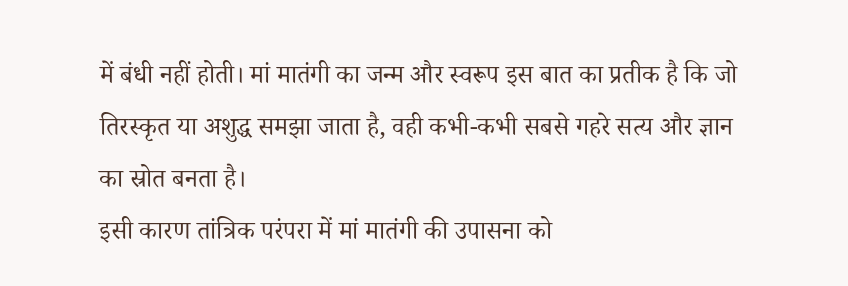में बंधी नहीं होती। मां मातंगी का जन्म और स्वरूप इस बात का प्रतीक है कि जो तिरस्कृत या अशुद्ध समझा जाता है, वही कभी-कभी सबसे गहरे सत्य और ज्ञान का स्रोत बनता है।
इसी कारण तांत्रिक परंपरा में मां मातंगी की उपासना को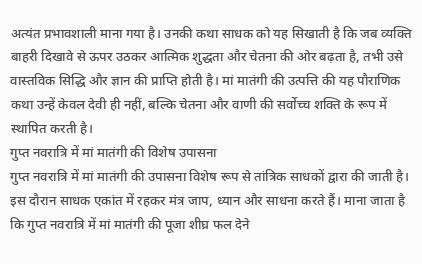अत्यंत प्रभावशाली माना गया है। उनकी कथा साधक को यह सिखाती है कि जब व्यक्ति बाहरी दिखावे से ऊपर उठकर आत्मिक शुद्धता और चेतना की ओर बढ़ता है, तभी उसे वास्तविक सिद्धि और ज्ञान की प्राप्ति होती है। मां मातंगी की उत्पत्ति की यह पौराणिक कथा उन्हें केवल देवी ही नहीं, बल्कि चेतना और वाणी की सर्वोच्च शक्ति के रूप में स्थापित करती है।
गुप्त नवरात्रि में मां मातंगी की विशेष उपासना
गुप्त नवरात्रि में मां मातंगी की उपासना विशेष रूप से तांत्रिक साधकों द्वारा की जाती है। इस दौरान साधक एकांत में रहकर मंत्र जाप, ध्यान और साधना करते हैं। माना जाता है कि गुप्त नवरात्रि में मां मातंगी की पूजा शीघ्र फल देने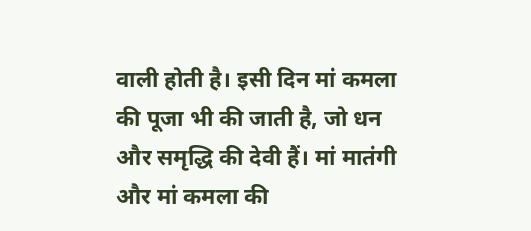वाली होती है। इसी दिन मां कमला की पूजा भी की जाती है, जो धन और समृद्धि की देवी हैं। मां मातंगी और मां कमला की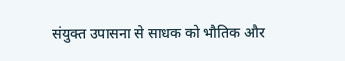संयुक्त उपासना से साधक को भौतिक और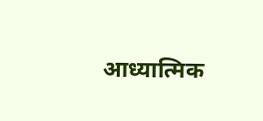आध्यात्मिक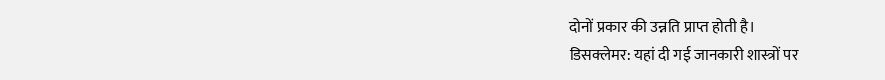दोनों प्रकार की उन्नति प्राप्त होती है।
डिसक्लेमर: यहां दी गई जानकारी शास्त्रों पर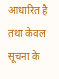आधारित है तथा केवल सूचना के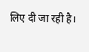लिए दी जा रही है।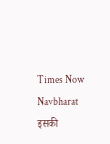Times Now Navbharat इसकी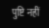पुष्टि नहीं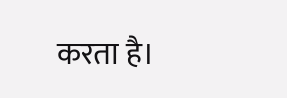करता है।